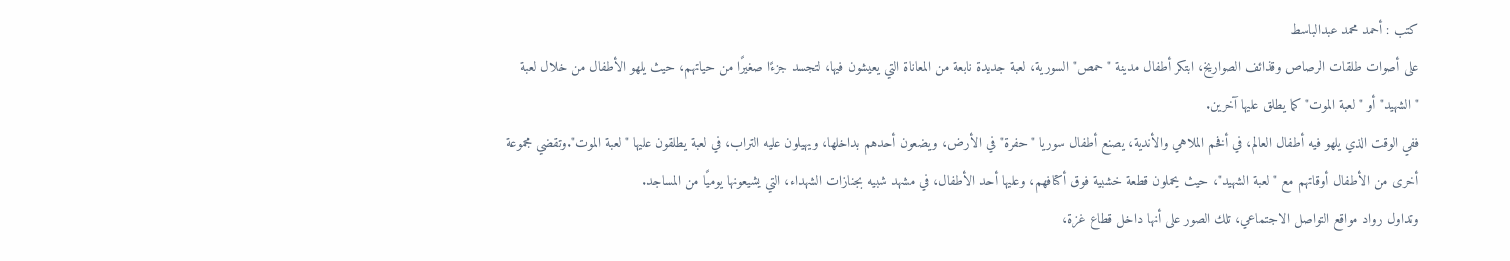كتب : أحمد محمد عبدالباسط
على أصوات طلقات الرصاص وقذائف الصواريخ، ابتكر أطفال مدينة "حمص" السورية، لعبة جديدة نابعة من المعاناة التي يعيشون فيها، لتجسد جزءًا صغيرًا من حياتهم، حيث يلهو الأطفال من خلال لعبة "الشهيد" أو "لعبة الموت" كما يطلق عليها آخرين.
ففي الوقت الذي يلهو فيه أطفال العالم، في أفخم الملاهي والأندية، يصنع أطفال سوريا "حفرة" في الأرض، ويضعون أحدهم بداخلها، ويهيلون عليه التراب، في لعبة يطلقون عليها "لعبة الموت".وتقضي مجموعة أخرى من الأطفال أوقاتهم مع "لعبة الشهيد"، حيث يحملون قطعة خشبية فوق أكتافهم، وعليها أحد الأطفال، في مشهد شبيه بجنازات الشهداء، التي يشيعونها يوميًا من المساجد.
وتداول رواد مواقع التواصل الاجتماعي، تلك الصور على أنها داخل قطاع غزة،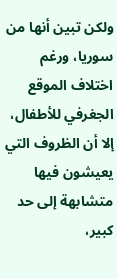ولكن تبين أنها من سوريا، ورغم اختلاف الموقع الجغرفي للأطفال، إلا أن الظروف التي يعيشون فيها متشابهة إلى حد كبير،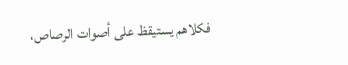فكلاهم يستيقظ على أصوات الرصاص،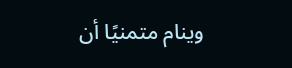وينام متمنيًا أن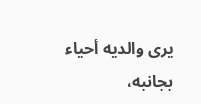يرى والديه أحياء بجانبه،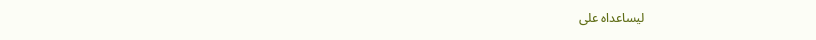ليساعداه على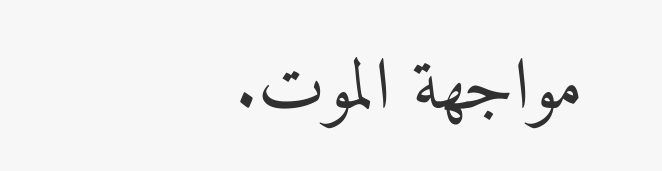مواجهة الموت.